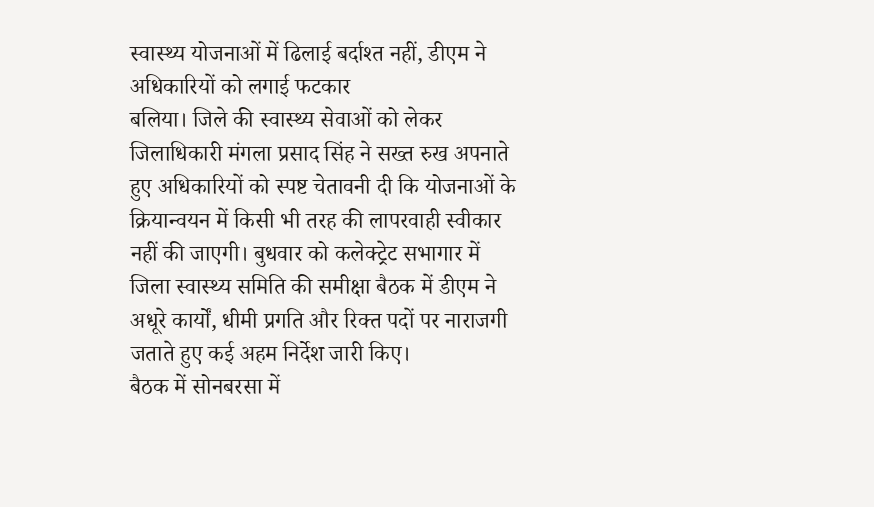स्वास्थ्य योजनाओं में ढिलाई बर्दाश्त नहीं, डीएम ने अधिकारियों को लगाई फटकार
बलिया। जिले की स्वास्थ्य सेवाओं को लेकर जिलाधिकारी मंगला प्रसाद सिंह ने सख्त रुख अपनाते हुए अधिकारियों को स्पष्ट चेतावनी दी कि योजनाओं के क्रियान्वयन में किसी भी तरह की लापरवाही स्वीकार नहीं की जाएगी। बुधवार को कलेक्ट्रेट सभागार में जिला स्वास्थ्य समिति की समीक्षा बैठक में डीएम ने अधूरे कार्यों, धीमी प्रगति और रिक्त पदों पर नाराजगी जताते हुए कई अहम निर्देश जारी किए।
बैठक में सोनबरसा में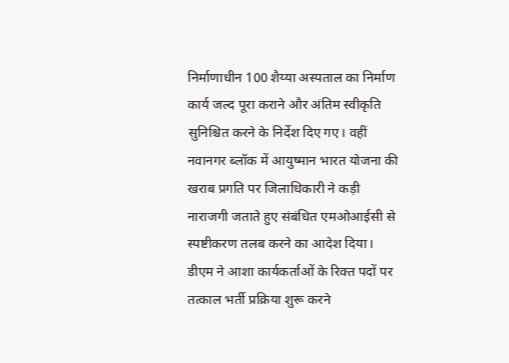निर्माणाधीन 100 शैय्या अस्पताल का निर्माण कार्य जल्द पूरा कराने और अंतिम स्वीकृति सुनिश्चित करने के निर्देश दिए गए। वहीं नवानगर ब्लॉक में आयुष्मान भारत योजना की खराब प्रगति पर जिलाधिकारी ने कड़ी नाराजगी जताते हुए संबंधित एमओआईसी से स्पष्टीकरण तलब करने का आदेश दिया।
डीएम ने आशा कार्यकर्ताओं के रिक्त पदों पर तत्काल भर्ती प्रक्रिया शुरू करने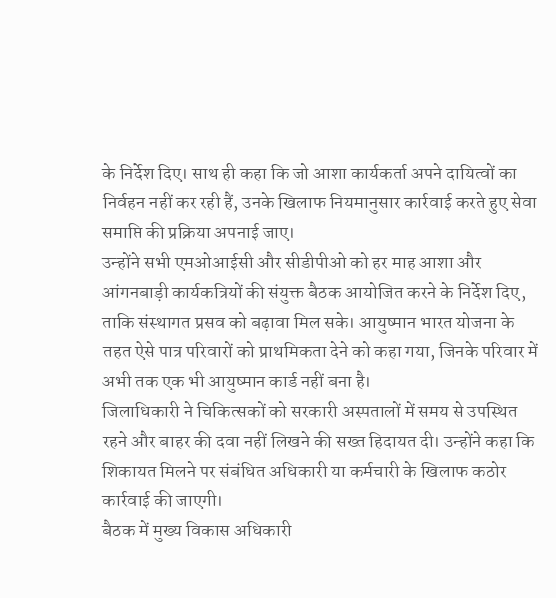के निर्देश दिए। साथ ही कहा कि जो आशा कार्यकर्ता अपने दायित्वों का निर्वहन नहीं कर रही हैं, उनके खिलाफ नियमानुसार कार्रवाई करते हुए सेवा समाप्ति की प्रक्रिया अपनाई जाए।
उन्होंने सभी एमओआईसी और सीडीपीओ को हर माह आशा और आंगनबाड़ी कार्यकत्रियों की संयुक्त बैठक आयोजित करने के निर्देश दिए, ताकि संस्थागत प्रसव को बढ़ावा मिल सके। आयुष्मान भारत योजना के तहत ऐसे पात्र परिवारों को प्राथमिकता देने को कहा गया, जिनके परिवार में अभी तक एक भी आयुष्मान कार्ड नहीं बना है।
जिलाधिकारी ने चिकित्सकों को सरकारी अस्पतालों में समय से उपस्थित रहने और बाहर की दवा नहीं लिखने की सख्त हिदायत दी। उन्होंने कहा कि शिकायत मिलने पर संबंधित अधिकारी या कर्मचारी के खिलाफ कठोर कार्रवाई की जाएगी।
बैठक में मुख्य विकास अधिकारी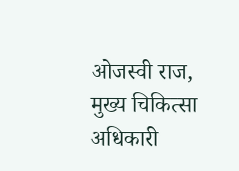ओजस्वी राज, मुख्य चिकित्सा अधिकारी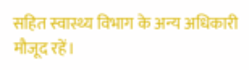सहित स्वास्थ्य विभाग के अन्य अधिकारी मौजूद रहें।